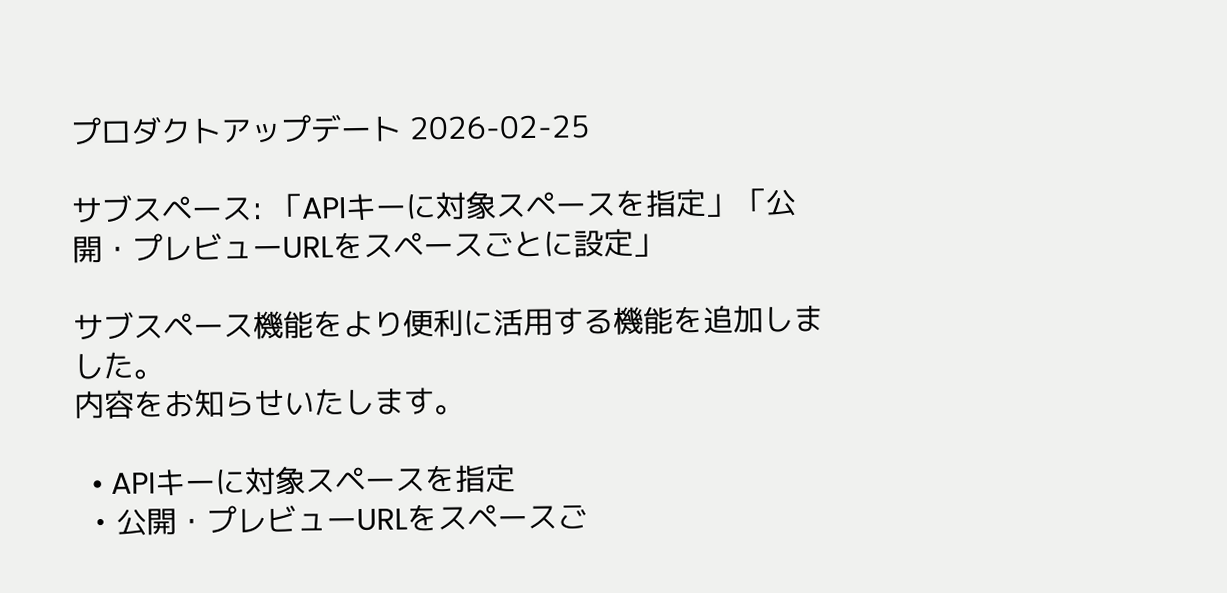プロダクトアップデート 2026-02-25

サブスペース: 「APIキーに対象スペースを指定」「公開・プレビューURLをスペースごとに設定」

サブスペース機能をより便利に活用する機能を追加しました。
内容をお知らせいたします。

  • APIキーに対象スペースを指定
  • 公開・プレビューURLをスペースご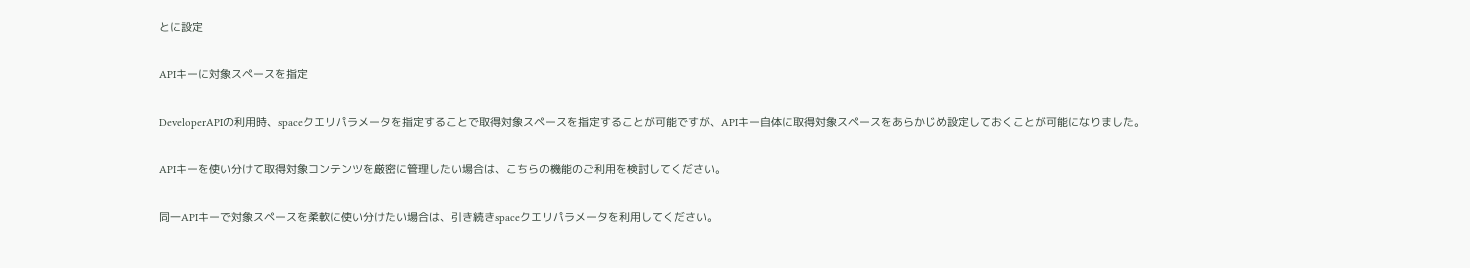とに設定

APIキーに対象スペースを指定

DeveloperAPIの利用時、spaceクエリパラメータを指定することで取得対象スペースを指定することが可能ですが、APIキー自体に取得対象スペースをあらかじめ設定しておくことが可能になりました。

APIキーを使い分けて取得対象コンテンツを厳密に管理したい場合は、こちらの機能のご利用を検討してください。

同一APIキーで対象スペースを柔軟に使い分けたい場合は、引き続きspaceクエリパラメータを利用してください。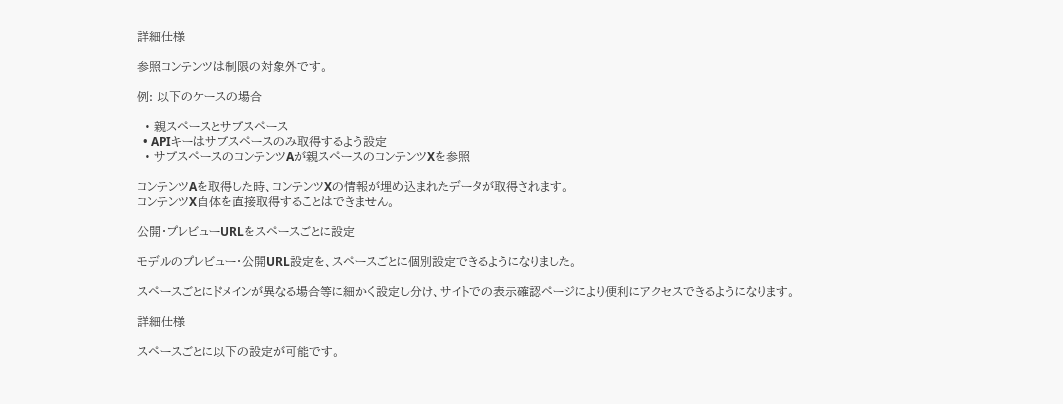詳細仕様

参照コンテンツは制限の対象外です。

例: 以下のケースの場合

  • 親スペースとサブスペース
  • APIキーはサブスペースのみ取得するよう設定
  • サブスペースのコンテンツAが親スペースのコンテンツXを参照

コンテンツAを取得した時、コンテンツXの情報が埋め込まれたデータが取得されます。
コンテンツX自体を直接取得することはできません。

公開・プレビューURLをスペースごとに設定

モデルのプレビュー・公開URL設定を、スペースごとに個別設定できるようになりました。

スペースごとにドメインが異なる場合等に細かく設定し分け、サイトでの表示確認ページにより便利にアクセスできるようになります。

詳細仕様

スペースごとに以下の設定が可能です。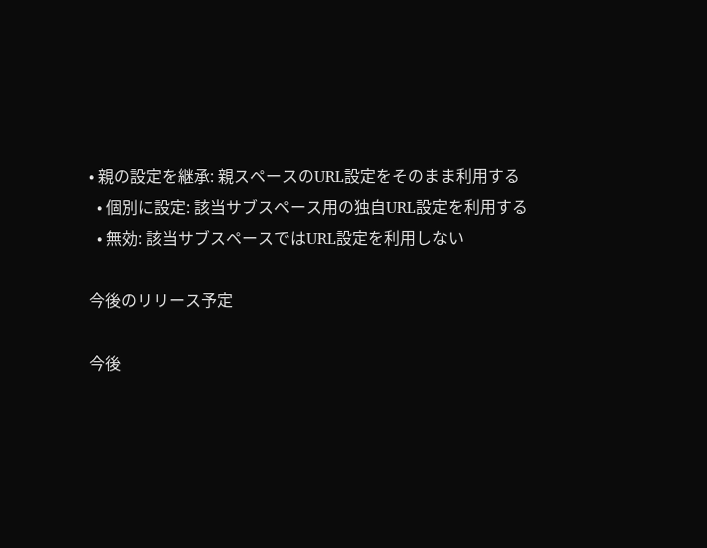• 親の設定を継承: 親スペースのURL設定をそのまま利用する
  • 個別に設定: 該当サブスペース用の独自URL設定を利用する
  • 無効: 該当サブスペースではURL設定を利用しない

今後のリリース予定

今後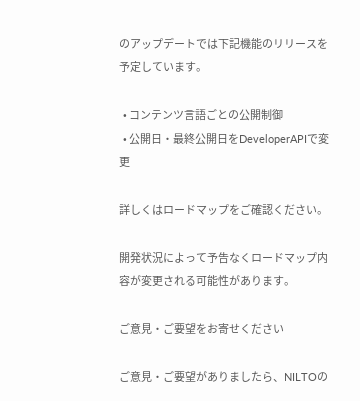のアップデートでは下記機能のリリースを予定しています。

  • コンテンツ言語ごとの公開制御
  • 公開日・最終公開日をDeveloperAPIで変更

詳しくはロードマップをご確認ください。

開発状況によって予告なくロードマップ内容が変更される可能性があります。

ご意見・ご要望をお寄せください

ご意見・ご要望がありましたら、NILTOの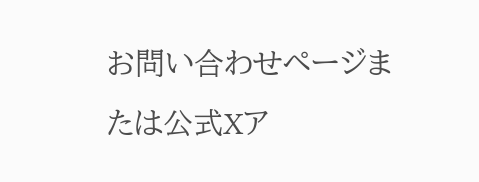お問い合わせページまたは公式Xア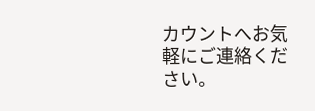カウントへお気軽にご連絡ください。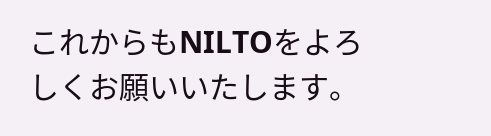これからもNILTOをよろしくお願いいたします。